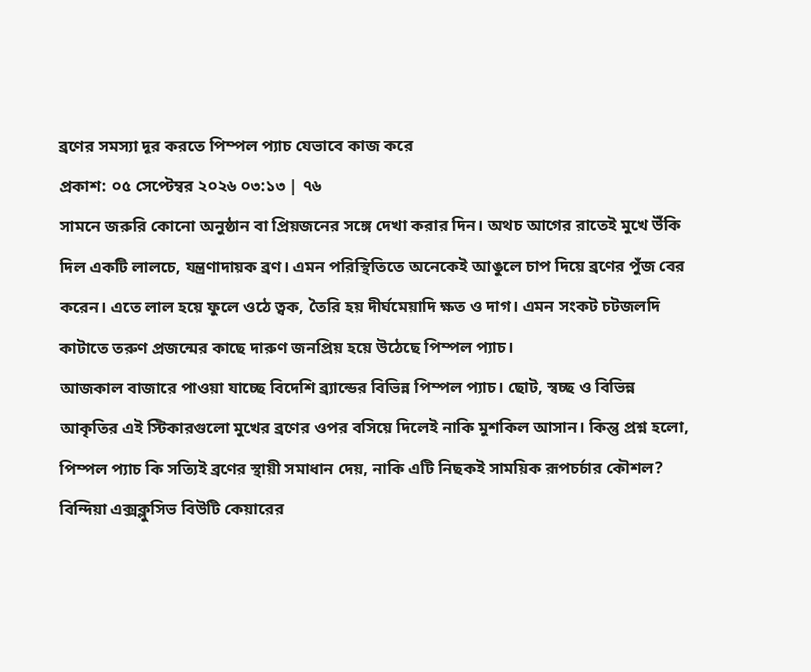ব্রণের সমস্যা দূর করতে পিম্পল প্যাচ যেভাবে কাজ করে
প্রকাশ: ০৫ সেপ্টেম্বর ২০২৬ ০৩:১৩ | ৭৬
সামনে জরুরি কোনো অনুষ্ঠান বা প্রিয়জনের সঙ্গে দেখা করার দিন। অথচ আগের রাতেই মুখে উঁকি দিল একটি লালচে, যন্ত্রণাদায়ক ব্রণ। এমন পরিস্থিতিতে অনেকেই আঙুলে চাপ দিয়ে ব্রণের পুঁজ বের করেন। এতে লাল হয়ে ফুলে ওঠে ত্বক, তৈরি হয় দীর্ঘমেয়াদি ক্ষত ও দাগ। এমন সংকট চটজলদি কাটাতে তরুণ প্রজন্মের কাছে দারুণ জনপ্রিয় হয়ে উঠেছে পিম্পল প্যাচ।
আজকাল বাজারে পাওয়া যাচ্ছে বিদেশি ব্র্যান্ডের বিভিন্ন পিম্পল প্যাচ। ছোট, স্বচ্ছ ও বিভিন্ন আকৃতির এই স্টিকারগুলো মুখের ব্রণের ওপর বসিয়ে দিলেই নাকি মুশকিল আসান। কিন্তু প্রশ্ন হলো, পিম্পল প্যাচ কি সত্যিই ব্রণের স্থায়ী সমাধান দেয়, নাকি এটি নিছকই সাময়িক রূপচর্চার কৌশল?
বিন্দিয়া এক্সক্লুসিভ বিউটি কেয়ারের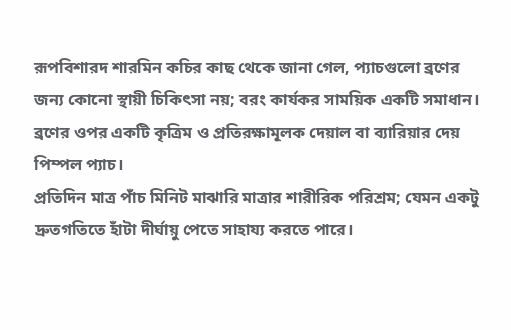রূপবিশারদ শারমিন কচির কাছ থেকে জানা গেল, প্যাচগুলো ব্রণের জন্য কোনো স্থায়ী চিকিৎসা নয়; বরং কার্যকর সাময়িক একটি সমাধান। ব্রণের ওপর একটি কৃত্রিম ও প্রতিরক্ষামূলক দেয়াল বা ব্যারিয়ার দেয় পিম্পল প্যাচ।
প্রতিদিন মাত্র পাঁচ মিনিট মাঝারি মাত্রার শারীরিক পরিশ্রম; যেমন একটু দ্রুতগতিতে হাঁটা দীর্ঘায়ু পেতে সাহায্য করতে পারে।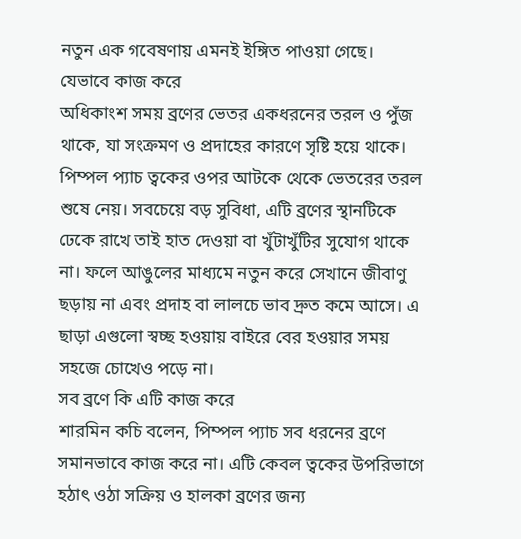নতুন এক গবেষণায় এমনই ইঙ্গিত পাওয়া গেছে।
যেভাবে কাজ করে
অধিকাংশ সময় ব্রণের ভেতর একধরনের তরল ও পুঁজ থাকে, যা সংক্রমণ ও প্রদাহের কারণে সৃষ্টি হয়ে থাকে। পিম্পল প্যাচ ত্বকের ওপর আটকে থেকে ভেতরের তরল শুষে নেয়। সবচেয়ে বড় সুবিধা, এটি ব্রণের স্থানটিকে ঢেকে রাখে তাই হাত দেওয়া বা খুঁটাখুঁটির সুযোগ থাকে না। ফলে আঙুলের মাধ্যমে নতুন করে সেখানে জীবাণু ছড়ায় না এবং প্রদাহ বা লালচে ভাব দ্রুত কমে আসে। এ ছাড়া এগুলো স্বচ্ছ হওয়ায় বাইরে বের হওয়ার সময় সহজে চোখেও পড়ে না।
সব ব্রণে কি এটি কাজ করে
শারমিন কচি বলেন, পিম্পল প্যাচ সব ধরনের ব্রণে সমানভাবে কাজ করে না। এটি কেবল ত্বকের উপরিভাগে হঠাৎ ওঠা সক্রিয় ও হালকা ব্রণের জন্য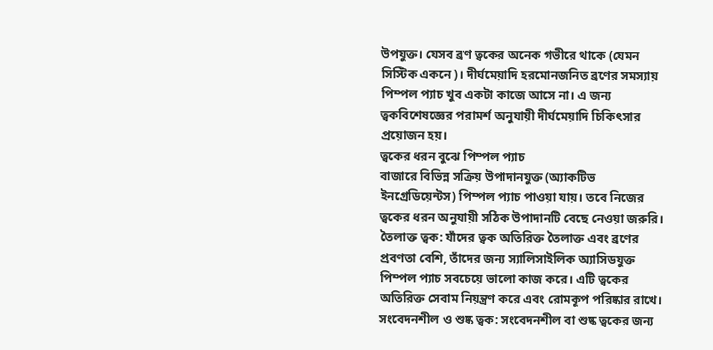উপযুক্ত। যেসব ব্রণ ত্বকের অনেক গভীরে থাকে (যেমন সিস্টিক একনে)। দীর্ঘমেয়াদি হরমোনজনিত ব্রণের সমস্যায় পিম্পল প্যাচ খুব একটা কাজে আসে না। এ জন্য ত্বকবিশেষজ্ঞের পরামর্শ অনুযায়ী দীর্ঘমেয়াদি চিকিৎসার প্রয়োজন হয়।
ত্বকের ধরন বুঝে পিম্পল প্যাচ
বাজারে বিভিন্ন সক্রিয় উপাদানযুক্ত (অ্যাকটিভ ইনগ্রেডিয়েন্টস) পিম্পল প্যাচ পাওয়া যায়। তবে নিজের ত্বকের ধরন অনুযায়ী সঠিক উপাদানটি বেছে নেওয়া জরুরি।
তৈলাক্ত ত্বক: যাঁদের ত্বক অতিরিক্ত তৈলাক্ত এবং ব্রণের প্রবণতা বেশি, তাঁদের জন্য স্যালিসাইলিক অ্যাসিডযুক্ত পিম্পল প্যাচ সবচেয়ে ভালো কাজ করে। এটি ত্বকের অতিরিক্ত সেবাম নিয়ন্ত্রণ করে এবং রোমকূপ পরিষ্কার রাখে।
সংবেদনশীল ও শুষ্ক ত্বক: সংবেদনশীল বা শুষ্ক ত্বকের জন্য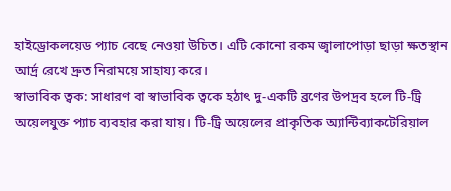হাইড্রোকলয়েড প্যাচ বেছে নেওয়া উচিত। এটি কোনো রকম জ্বালাপোড়া ছাড়া ক্ষতস্থান আর্দ্র রেখে দ্রুত নিরাময়ে সাহায্য করে।
স্বাভাবিক ত্বক: সাধারণ বা স্বাভাবিক ত্বকে হঠাৎ দু-একটি ব্রণের উপদ্রব হলে টি-ট্রি অয়েলযুক্ত প্যাচ ব্যবহার করা যায়। টি-ট্রি অয়েলের প্রাকৃতিক অ্যান্টিব্যাকটেরিয়াল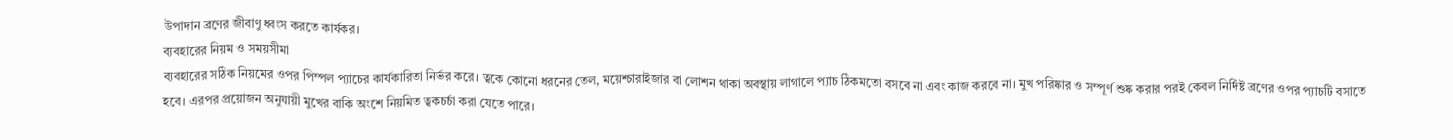উপাদান ব্রণের জীবাণু ধ্বংস করতে কার্যকর।
ব্যবহারের নিয়ম ও সময়সীমা
ব্যবহারের সঠিক নিয়মের ওপর পিম্পল প্যাচের কার্যকারিতা নির্ভর করে। ত্বকে কোনো ধরনের তেল, ময়েশ্চারাইজার বা লোশন থাকা অবস্থায় লাগালে প্যাচ ঠিকমতো বসবে না এবং কাজ করবে না। মুখ পরিষ্কার ও সম্পূর্ণ শুষ্ক করার পরই কেবল নির্দিষ্ট ব্রণের ওপর প্যাচটি বসাতে হবে। এরপর প্রয়োজন অনুযায়ী মুখের বাকি অংশে নিয়মিত ত্বকচর্চা করা যেতে পারে।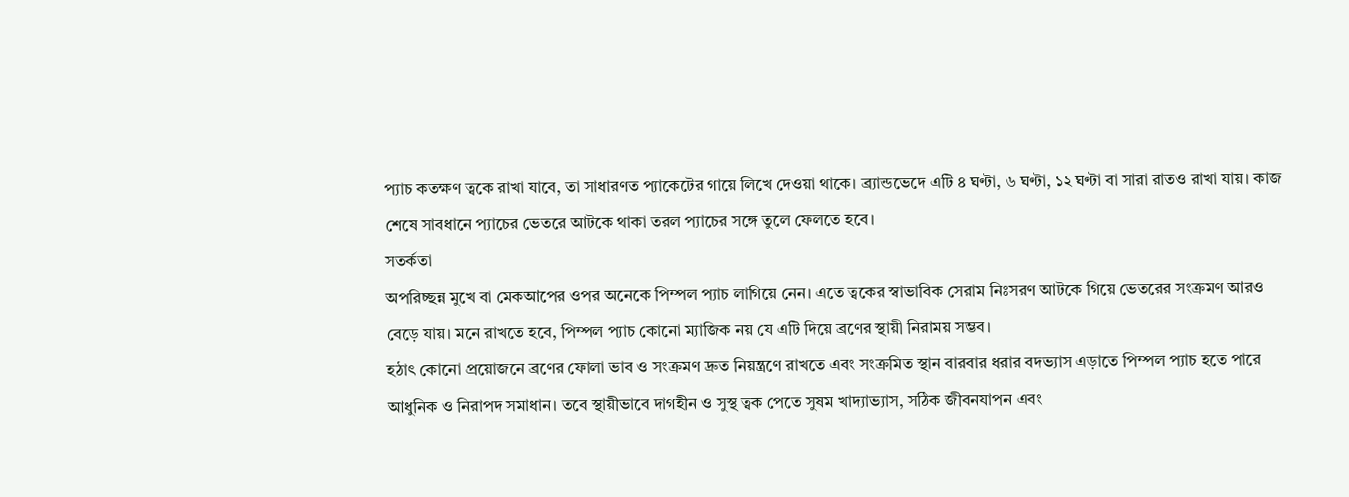প্যাচ কতক্ষণ ত্বকে রাখা যাবে, তা সাধারণত প্যাকেটের গায়ে লিখে দেওয়া থাকে। ব্র্যান্ডভেদে এটি ৪ ঘণ্টা, ৬ ঘণ্টা, ১২ ঘণ্টা বা সারা রাতও রাখা যায়। কাজ শেষে সাবধানে প্যাচের ভেতরে আটকে থাকা তরল প্যাচের সঙ্গে তুলে ফেলতে হবে।
সতর্কতা
অপরিচ্ছন্ন মুখে বা মেকআপের ওপর অনেকে পিম্পল প্যাচ লাগিয়ে নেন। এতে ত্বকের স্বাভাবিক সেরাম নিঃসরণ আটকে গিয়ে ভেতরের সংক্রমণ আরও বেড়ে যায়। মনে রাখতে হবে, পিম্পল প্যাচ কোনো ম্যাজিক নয় যে এটি দিয়ে ব্রণের স্থায়ী নিরাময় সম্ভব।
হঠাৎ কোনো প্রয়োজনে ব্রণের ফোলা ভাব ও সংক্রমণ দ্রুত নিয়ন্ত্রণে রাখতে এবং সংক্রমিত স্থান বারবার ধরার বদভ্যাস এড়াতে পিম্পল প্যাচ হতে পারে আধুনিক ও নিরাপদ সমাধান। তবে স্থায়ীভাবে দাগহীন ও সুস্থ ত্বক পেতে সুষম খাদ্যাভ্যাস, সঠিক জীবনযাপন এবং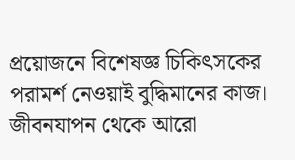প্রয়োজনে বিশেষজ্ঞ চিকিৎসকের পরামর্শ নেওয়াই বুদ্ধিমানের কাজ।
জীবনযাপন থেকে আরো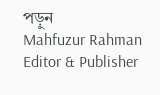পড়ুন
Mahfuzur Rahman
Editor & Publisher